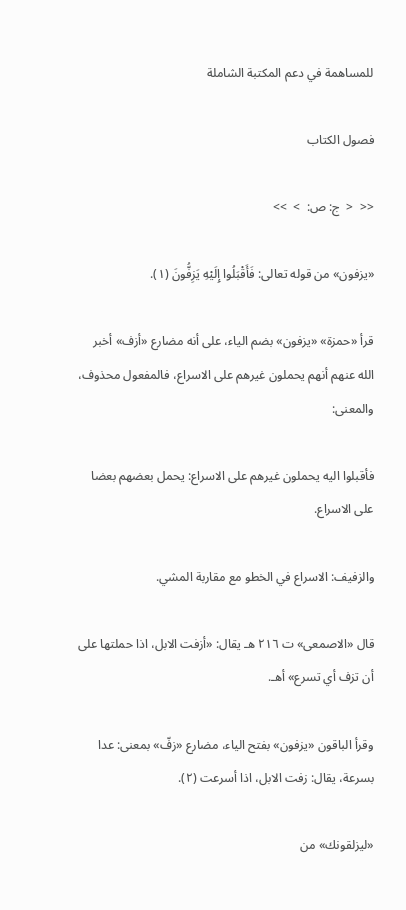للمساهمة في دعم المكتبة الشاملة

فصول الكتاب

<<  <  ج: ص:  >  >>

«يزفون» من قوله تعالى: فَأَقْبَلُوا إِلَيْهِ يَزِفُّونَ (١).

قرأ «حمزة» «يزفون» بضم الياء، على أنه مضارع «أزف» أخبر الله عنهم أنهم يحملون غيرهم على الاسراع، فالمفعول محذوف، والمعنى:

فأقبلوا اليه يحملون غيرهم على الاسراع: يحمل بعضهم بعضا على الاسراع.

والزفيف: الاسراع في الخطو مع مقاربة المشي.

قال «الاصمعى» ت ٢١٦ هـ يقال: «أزفت الابل، اذا حملتها على أن تزف أي تسرع» أهـ.

وقرأ الباقون «يزفون» بفتح الياء، مضارع «زفّ» بمعنى: عدا بسرعة، يقال: زفت الابل، اذا أسرعت (٢).

«ليزلقونك» من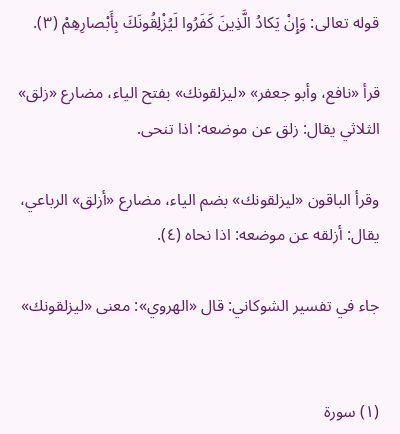قوله تعالى: وَإِنْ يَكادُ الَّذِينَ كَفَرُوا لَيُزْلِقُونَكَ بِأَبْصارِهِمْ (٣).

قرأ «نافع، وأبو جعفر» «ليزلقونك» بفتح الياء، مضارع «زلق» الثلاثي يقال: زلق عن موضعه: اذا تنحى.

وقرأ الباقون «ليزلقونك» بضم الياء، مضارع «أزلق» الرباعي، يقال: أزلقه عن موضعه: اذا نحاه (٤).

جاء في تفسير الشوكاني: قال «الهروي»: معنى «ليزلقونك»


(١) سورة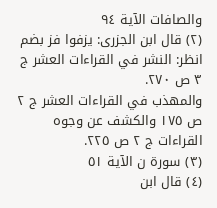والصافات الآية ٩٤
(٢) قال ابن الجزرى: يزفوا فز بضم انظر: النشر في القراءات العشر ج ٣ ص ٢٧٠.
والمهذب في القراءات العشر ج ٢ ص ١٧٥ والكشف عن وجوه القراءات ج ٢ ص ٢٢٥.
(٣) سورة ن الآية ٥١
(٤) قال ابن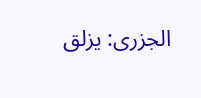الجزرى: يزلق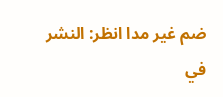ضم غير مدا انظر: النشر في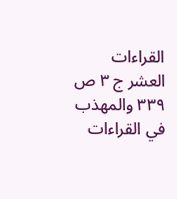القراءات العشر ج ٣ ص ٣٣٩ والمهذب في القراءات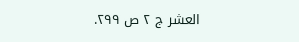العشر ج ٢ ص ٢٩٩.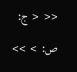<<  <  ج: ص:  >  >>